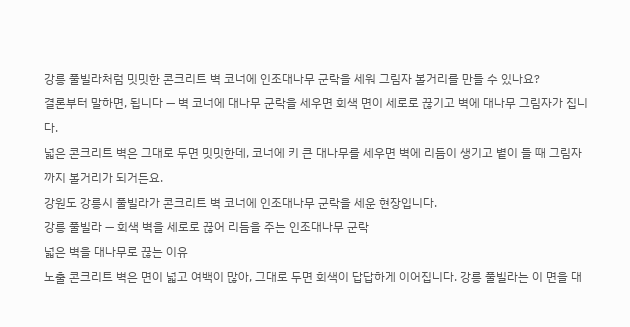강릉 풀빌라처럼 밋밋한 콘크리트 벽 코너에 인조대나무 군락을 세워 그림자 볼거리를 만들 수 있나요?
결론부터 말하면, 됩니다 — 벽 코너에 대나무 군락을 세우면 회색 면이 세로로 끊기고 벽에 대나무 그림자가 집니다.
넓은 콘크리트 벽은 그대로 두면 밋밋한데, 코너에 키 큰 대나무를 세우면 벽에 리듬이 생기고 볕이 들 때 그림자까지 볼거리가 되거든요.
강원도 강릉시 풀빌라가 콘크리트 벽 코너에 인조대나무 군락을 세운 현장입니다.
강릉 풀빌라 — 회색 벽을 세로로 끊어 리듬을 주는 인조대나무 군락
넓은 벽을 대나무로 끊는 이유
노출 콘크리트 벽은 면이 넓고 여백이 많아, 그대로 두면 회색이 답답하게 이어집니다. 강릉 풀빌라는 이 면을 대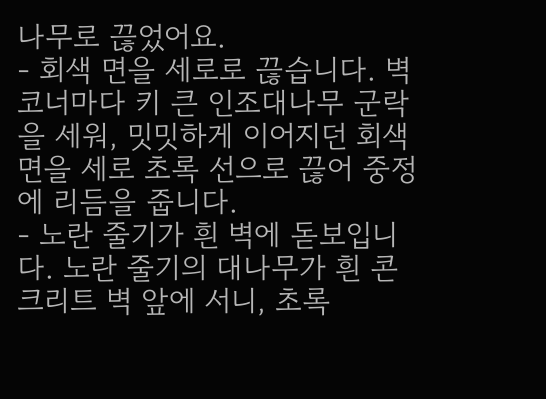나무로 끊었어요.
- 회색 면을 세로로 끊습니다. 벽 코너마다 키 큰 인조대나무 군락을 세워, 밋밋하게 이어지던 회색 면을 세로 초록 선으로 끊어 중정에 리듬을 줍니다.
- 노란 줄기가 흰 벽에 돋보입니다. 노란 줄기의 대나무가 흰 콘크리트 벽 앞에 서니, 초록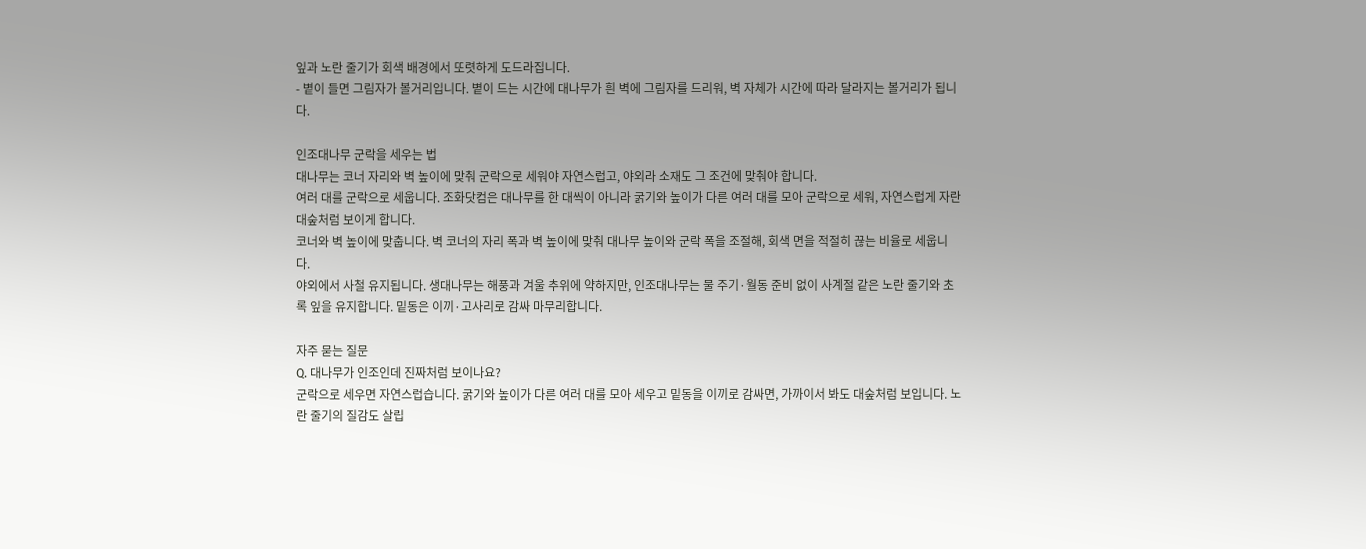잎과 노란 줄기가 회색 배경에서 또렷하게 도드라집니다.
- 볕이 들면 그림자가 볼거리입니다. 볕이 드는 시간에 대나무가 흰 벽에 그림자를 드리워, 벽 자체가 시간에 따라 달라지는 볼거리가 됩니다.

인조대나무 군락을 세우는 법
대나무는 코너 자리와 벽 높이에 맞춰 군락으로 세워야 자연스럽고, 야외라 소재도 그 조건에 맞춰야 합니다.
여러 대를 군락으로 세웁니다. 조화닷컴은 대나무를 한 대씩이 아니라 굵기와 높이가 다른 여러 대를 모아 군락으로 세워, 자연스럽게 자란 대숲처럼 보이게 합니다.
코너와 벽 높이에 맞춥니다. 벽 코너의 자리 폭과 벽 높이에 맞춰 대나무 높이와 군락 폭을 조절해, 회색 면을 적절히 끊는 비율로 세웁니다.
야외에서 사철 유지됩니다. 생대나무는 해풍과 겨울 추위에 약하지만, 인조대나무는 물 주기·월동 준비 없이 사계절 같은 노란 줄기와 초록 잎을 유지합니다. 밑동은 이끼·고사리로 감싸 마무리합니다.

자주 묻는 질문
Q. 대나무가 인조인데 진짜처럼 보이나요?
군락으로 세우면 자연스럽습니다. 굵기와 높이가 다른 여러 대를 모아 세우고 밑동을 이끼로 감싸면, 가까이서 봐도 대숲처럼 보입니다. 노란 줄기의 질감도 살립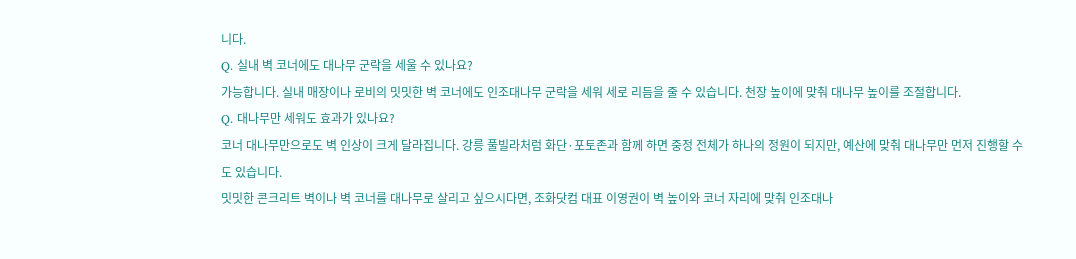니다.
Q. 실내 벽 코너에도 대나무 군락을 세울 수 있나요?
가능합니다. 실내 매장이나 로비의 밋밋한 벽 코너에도 인조대나무 군락을 세워 세로 리듬을 줄 수 있습니다. 천장 높이에 맞춰 대나무 높이를 조절합니다.
Q. 대나무만 세워도 효과가 있나요?
코너 대나무만으로도 벽 인상이 크게 달라집니다. 강릉 풀빌라처럼 화단·포토존과 함께 하면 중정 전체가 하나의 정원이 되지만, 예산에 맞춰 대나무만 먼저 진행할 수도 있습니다.
밋밋한 콘크리트 벽이나 벽 코너를 대나무로 살리고 싶으시다면, 조화닷컴 대표 이영권이 벽 높이와 코너 자리에 맞춰 인조대나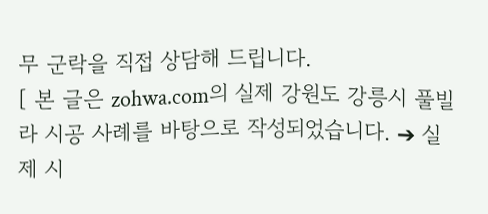무 군락을 직접 상담해 드립니다.
[ 본 글은 zohwa.com의 실제 강원도 강릉시 풀빌라 시공 사례를 바탕으로 작성되었습니다. ➔ 실제 시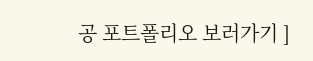공 포트폴리오 보러가기 ]